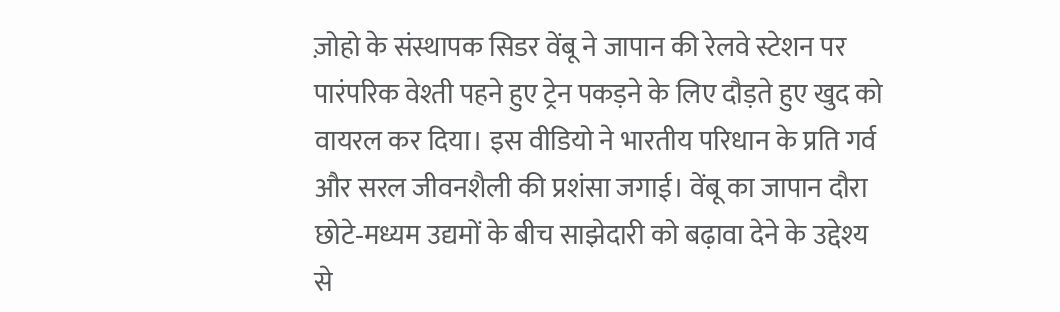ज़ोहो के संस्थापक सिडर वेंबू ने जापान की रेलवे स्टेशन पर पारंपरिक वेश्ती पहने हुए ट्रेन पकड़ने के लिए दौड़ते हुए खुद को वायरल कर दिया। इस वीडियो ने भारतीय परिधान के प्रति गर्व और सरल जीवनशैली की प्रशंसा जगाई। वेंबू का जापान दौरा छोटे‑मध्यम उद्यमों के बीच साझेदारी को बढ़ावा देने के उद्देश्य से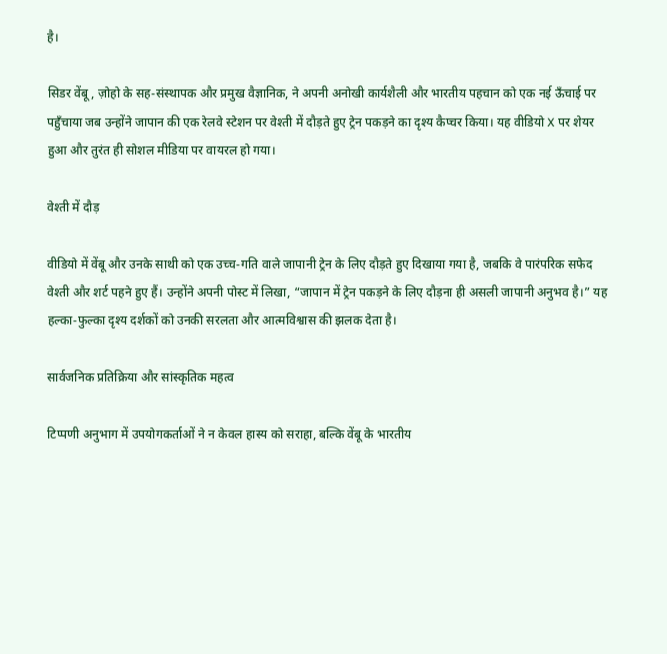है।

सिडर वेंबू, ज़ोहो के सह-संस्थापक और प्रमुख वैज्ञानिक, ने अपनी अनोखी कार्यशैली और भारतीय पहचान को एक नई ऊँचाई पर पहुँचाया जब उन्होंने जापान की एक रेलवे स्टेशन पर वेश्ती में दौड़ते हुए ट्रेन पकड़ने का दृश्य कैप्चर किया। यह वीडियो X पर शेयर हुआ और तुरंत ही सोशल मीडिया पर वायरल हो गया।

वेश्ती में दौड़

वीडियो में वेंबू और उनके साथी को एक उच्च‑गति वाले जापानी ट्रेन के लिए दौड़ते हुए दिखाया गया है, जबकि वे पारंपरिक सफेद वेश्ती और शर्ट पहने हुए हैं। उन्होंने अपनी पोस्ट में लिखा, “जापान में ट्रेन पकड़ने के लिए दौड़ना ही असली जापानी अनुभव है।” यह हल्का‑फुल्का दृश्य दर्शकों को उनकी सरलता और आत्मविश्वास की झलक देता है।

सार्वजनिक प्रतिक्रिया और सांस्कृतिक महत्व

टिप्पणी अनुभाग में उपयोगकर्ताओं ने न केवल हास्य को सराहा, बल्कि वेंबू के भारतीय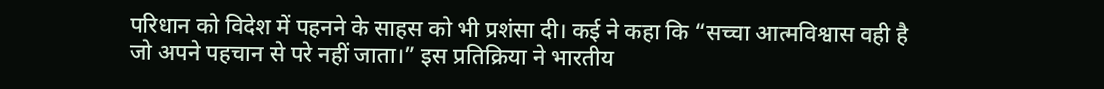परिधान को विदेश में पहनने के साहस को भी प्रशंसा दी। कई ने कहा कि “सच्चा आत्मविश्वास वही है जो अपने पहचान से परे नहीं जाता।” इस प्रतिक्रिया ने भारतीय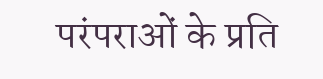परंपराओं के प्रति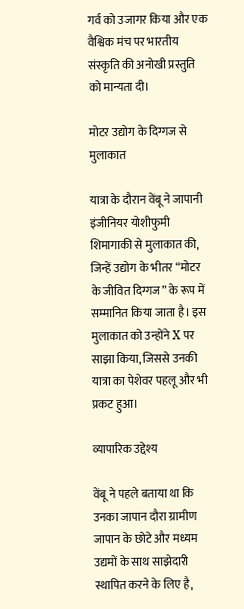गर्व को उजागर किया और एक वैश्विक मंच पर भारतीय संस्कृति की अनोखी प्रस्तुति को मान्यता दी।

मोटर उद्योग के दिग्गज से मुलाकात

यात्रा के दौरान वेंबू ने जापानी इंजीनियर योशीफुमी शिमागाकी से मुलाकात की, जिन्हें उद्योग के भीतर “मोटर के जीवित दिग्गज” के रूप में सम्मानित किया जाता है। इस मुलाकात को उन्होंने X पर साझा किया, जिससे उनकी यात्रा का पेशेवर पहलू और भी प्रकट हुआ।

व्यापारिक उद्देश्य

वेंबू ने पहले बताया था कि उनका जापान दौरा ग्रामीण जापान के छोटे और मध्यम उद्यमों के साथ साझेदारी स्थापित करने के लिए है,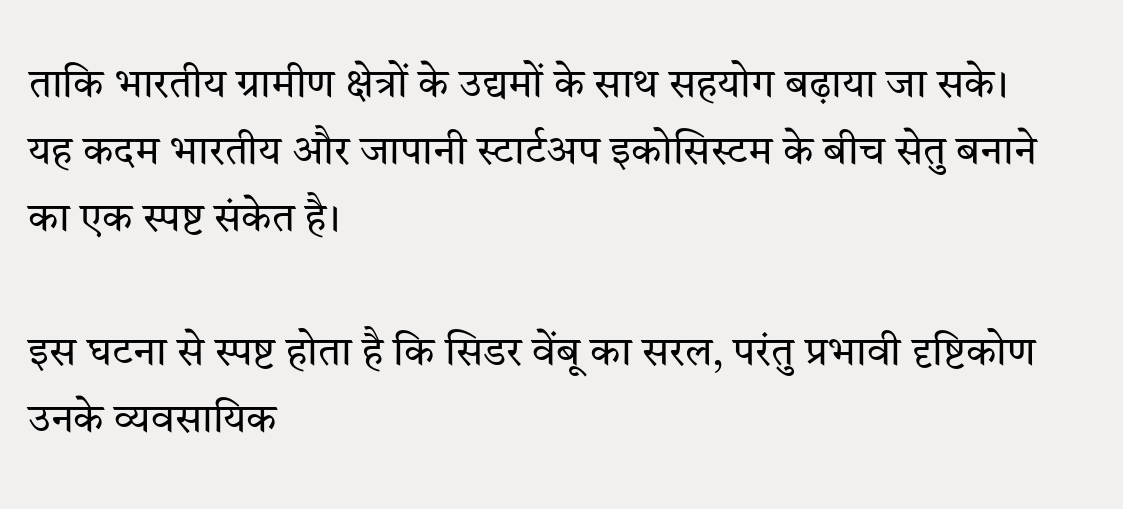ताकि भारतीय ग्रामीण क्षेत्रों के उद्यमों के साथ सहयोग बढ़ाया जा सके। यह कदम भारतीय और जापानी स्टार्टअप इकोसिस्टम के बीच सेतु बनाने का एक स्पष्ट संकेत है।

इस घटना से स्पष्ट होता है कि सिडर वेंबू का सरल, परंतु प्रभावी दृष्टिकोण उनके व्यवसायिक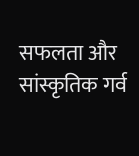सफलता और सांस्कृतिक गर्व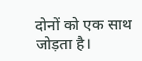दोनों को एक साथ जोड़ता है।